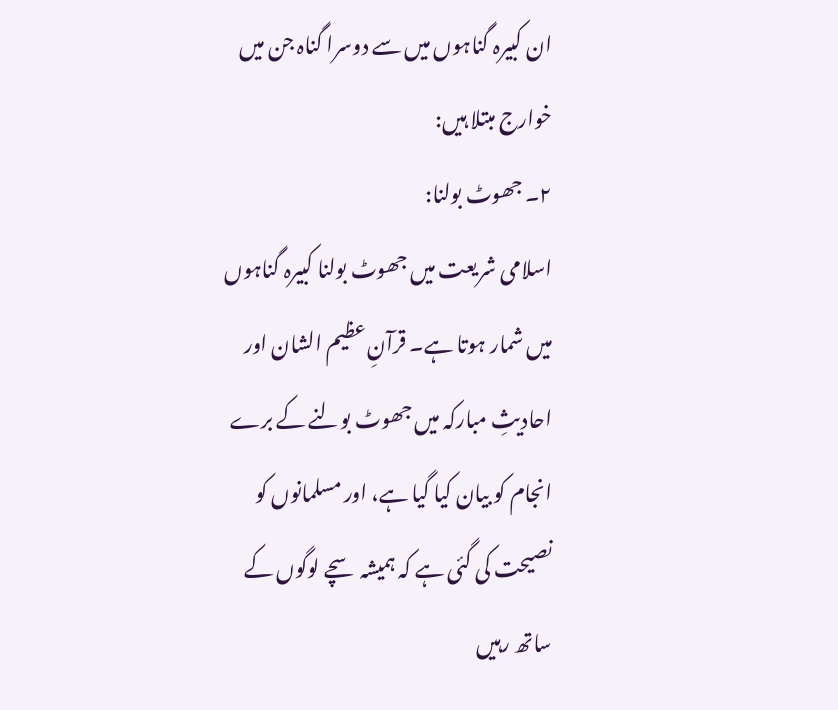ان کبیرہ گناہوں میں سے دوسرا گناہ جن میں خوارج مبتلا ہیں:
۲۔ جھوٹ بولنا:
اسلامی شریعت میں جھوٹ بولنا کبیرہ گناہوں میں شمار ہوتا ہے۔ قرآنِ عظیم الشان اور احادیثِ مبارکہ میں جھوٹ بولنے کے برے انجام کو بیان کیا گیا ہے، اور مسلمانوں کو نصیحت کی گئی ہے کہ ہمیشہ سچے لوگوں کے ساتھ رہیں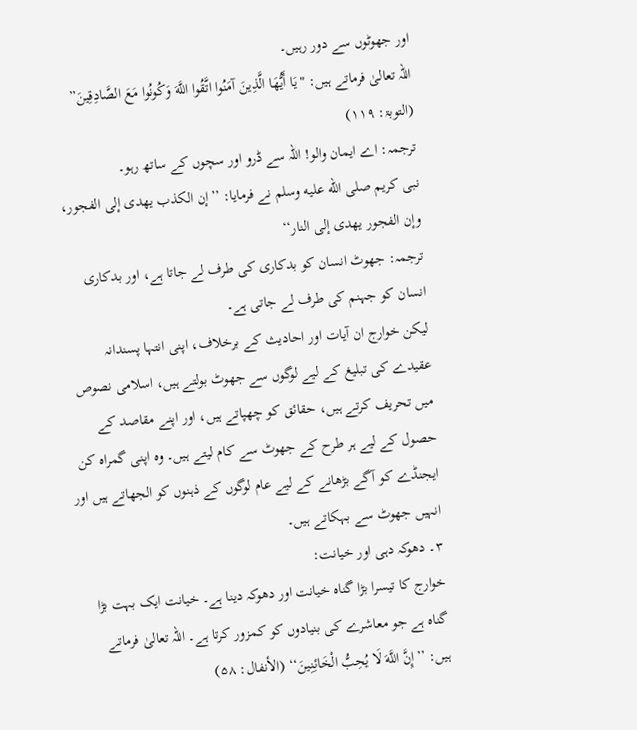اور جھوٹوں سے دور رہیں۔
اللہ تعالیٰ فرماتے ہیں: "يَا أَيُّهَا الَّذِينَ آمَنُوا اتَّقُوا اللَّهَ وَكُونُوا مَعَ الصَّادِقِينَ” (التوبۃ: ۱۱۹)
ترجمہ: اے ایمان والو! اللہ سے ڈرو اور سچوں کے ساتھ رہو۔
نبی کریم صلى الله عليه وسلم نے فرمایا: ’’إن الکذب يهدی إلى الفجور، وإن الفجور يهدی إلى النار‘‘
ترجمہ: جھوٹ انسان کو بدکاری کی طرف لے جاتا ہے، اور بدکاری انسان کو جہنم کی طرف لے جاتی ہے۔
لیکن خوارج ان آیات اور احادیث کے برخلاف، اپنی انتہا پسندانہ عقیدے کی تبلیغ کے لیے لوگوں سے جھوٹ بولتے ہیں، اسلامی نصوص میں تحریف کرتے ہیں، حقائق کو چھپاتے ہیں، اور اپنے مقاصد کے حصول کے لیے ہر طرح کے جھوٹ سے کام لیتے ہیں۔ وہ اپنی گمراہ کن ایجنڈے کو آگے بڑھانے کے لیے عام لوگوں کے ذہنوں کو الجھاتے ہیں اور انہیں جھوٹ سے بہکاتے ہیں۔
۳۔ دھوکہ دہی اور خیانت:
خوارج کا تیسرا بڑا گناہ خیانت اور دھوکہ دینا ہے۔ خیانت ایک بہت بڑا گناہ ہے جو معاشرے کی بنیادوں کو کمزور کرتا ہے۔ اللہ تعالیٰ فرماتے ہیں: ’’إِنَّ اللَّهَ لَا يُحِبُّ الْخَائِنِينَ‘‘ (الأنفال: ۵۸)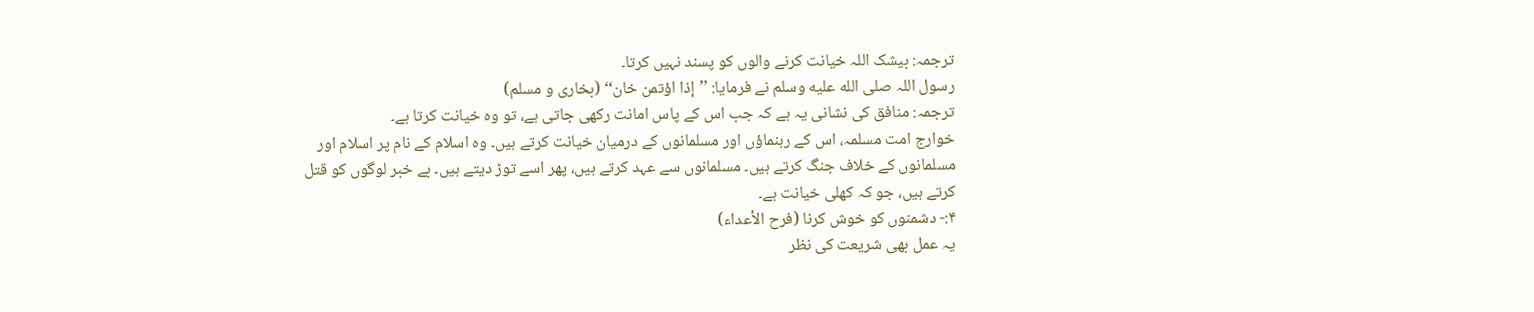ترجمہ: بیشک اللہ خیانت کرنے والوں کو پسند نہیں کرتا۔
رسول اللہ صلى الله عليه وسلم نے فرمایا: ’’إذا اؤتمن خان‘‘ (بخاری و مسلم)
ترجمہ: منافق کی نشانی یہ ہے کہ جب اس کے پاس امانت رکھی جاتی ہے، تو وہ خیانت کرتا ہے۔
خوارج امت مسلمہ، اس کے رہنماؤں اور مسلمانوں کے درمیان خیانت کرتے ہیں۔ وہ اسلام کے نام پر اسلام اور مسلمانوں کے خلاف جنگ کرتے ہیں۔ مسلمانوں سے عہد کرتے ہیں، پھر اسے توڑ دیتے ہیں۔ بے خبر لوگوں کو قتل کرتے ہیں، جو کہ کھلی خیانت ہے۔
۴:- دشمنوں کو خوش کرنا (فرح الأعداء)
یہ عمل بھی شریعت کی نظر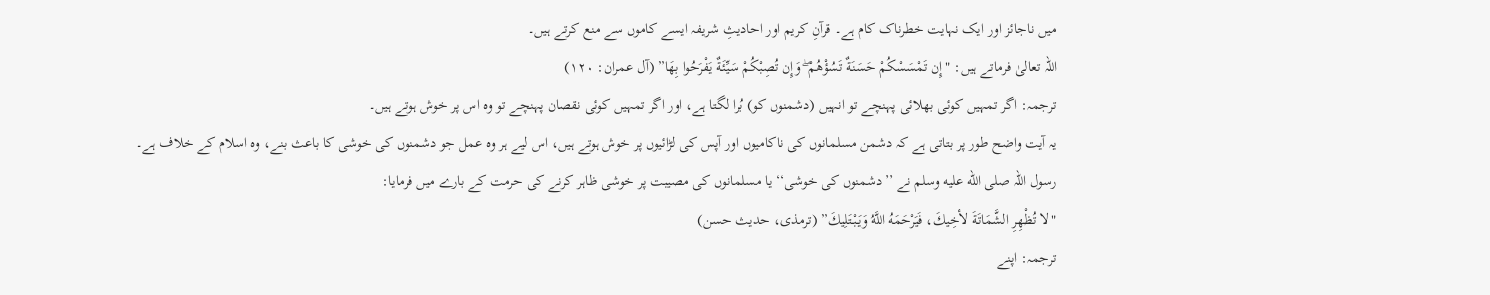میں ناجائز اور ایک نہایت خطرناک کام ہے۔ قرآنِ کریم اور احادیثِ شریفہ ایسے کاموں سے منع کرتے ہیں۔
اللہ تعالیٰ فرماتے ہیں: "إِن تَمْسَسْكُمْ حَسَنَةٌ تَسُؤْهُمْ ۖ وَإِن تُصِبْكُمْ سَيِّئَةٌ يَفْرَحُوا بِهَا” (آل عمران: ۱۲۰)
ترجمہ: اگر تمہیں کوئی بھلائی پہنچے تو انہیں (دشمنوں کو) بُرا لگتا ہے، اور اگر تمہیں کوئی نقصان پہنچے تو وہ اس پر خوش ہوتے ہیں۔
یہ آیت واضح طور پر بتاتی ہے کہ دشمن مسلمانوں کی ناکامیوں اور آپس کی لڑائیوں پر خوش ہوتے ہیں، اس لیے ہر وہ عمل جو دشمنوں کی خوشی کا باعث بنے، وہ اسلام کے خلاف ہے۔
رسول اللہ صلى الله عليه وسلم نے ’’دشمنوں کی خوشی‘‘ یا مسلمانوں کی مصیبت پر خوشی ظاہر کرنے کی حرمت کے بارے میں فرمایا:
"لا تُظْهِرِ الشَّمَاتَةَ لأخِيكَ، فَيَرْحَمَهُ اللَّهُ وَيَبْتَلِيكَ” (ترمذی، حدیث حسن)
ترجمہ: اپنے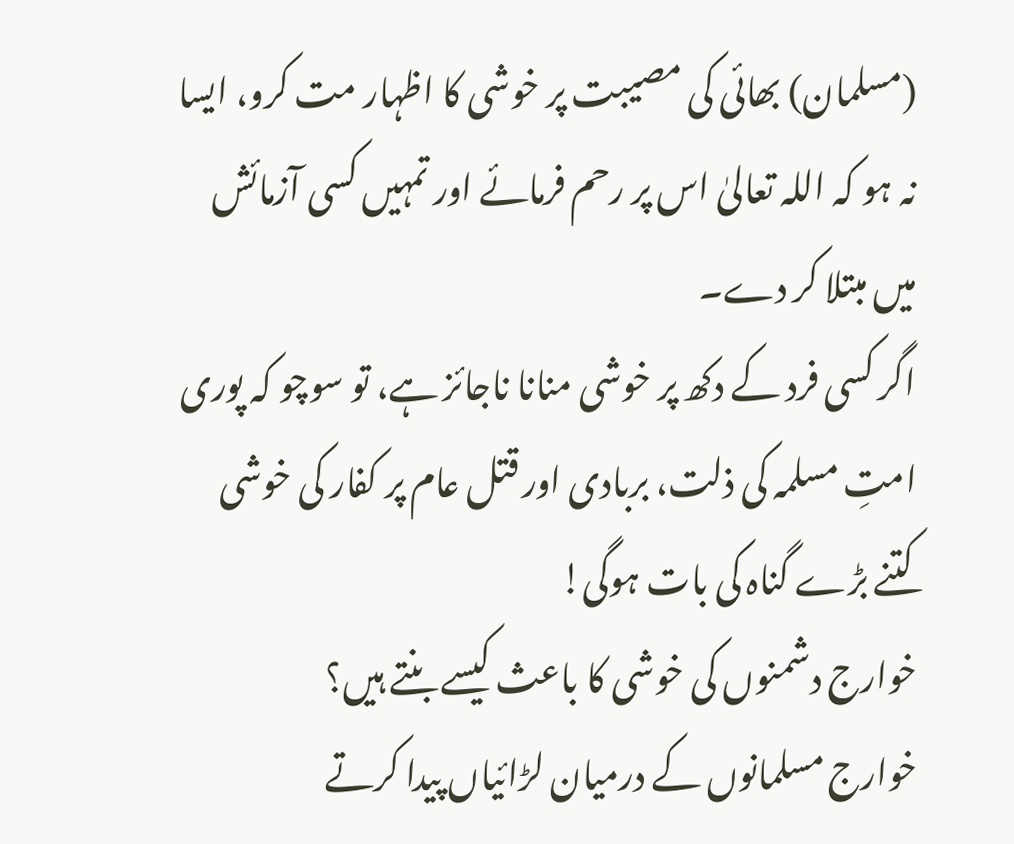(مسلمان) بھائی کی مصیبت پر خوشی کا اظہار مت کرو، ایسا نہ ہو کہ اللہ تعالیٰ اس پر رحم فرمائے اور تمہیں کسی آزمائش میں مبتلا کر دے۔
اگر کسی فرد کے دکھ پر خوشی منانا ناجائز ہے، تو سوچو کہ پوری امتِ مسلمہ کی ذلت، بربادی اور قتل عام پر کفار کی خوشی کتنے بڑے گناہ کی بات ہوگی!
خوارج دشمنوں کی خوشی کا باعث کیسے بنتے ہیں؟
خوارج مسلمانوں کے درمیان لڑائیاں پیدا کرتے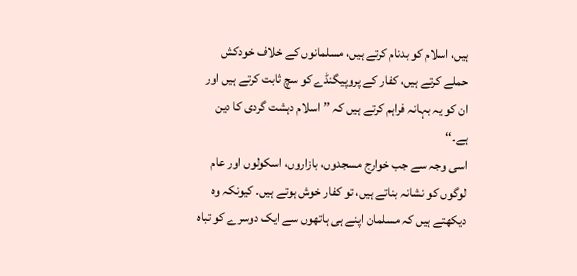ہیں، اسلام کو بدنام کرتے ہیں، مسلمانوں کے خلاف خودکش حملے کرتے ہیں، کفار کے پروپیگنڈے کو سچ ثابت کرتے ہیں اور ان کو یہ بہانہ فراہم کرتے ہیں کہ ’’اسلام دہشت گردی کا دین ہے۔‘‘
اسی وجہ سے جب خوارج مسجدوں، بازاروں، اسکولوں اور عام لوگوں کو نشانہ بناتے ہیں، تو کفار خوش ہوتے ہیں۔ کیونکہ وہ دیکھتے ہیں کہ مسلمان اپنے ہی ہاتھوں سے ایک دوسرے کو تباہ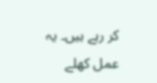کر رہے ہیں۔ یہ عمل کھلے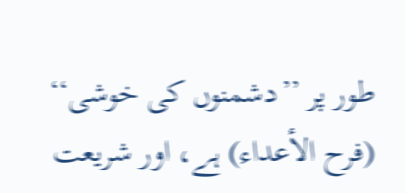طور پر ’’دشمنوں کی خوشی‘‘ (فرح الأعداء) ہے، اور شریعت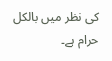کی نظر میں بالکل حرام ہے۔